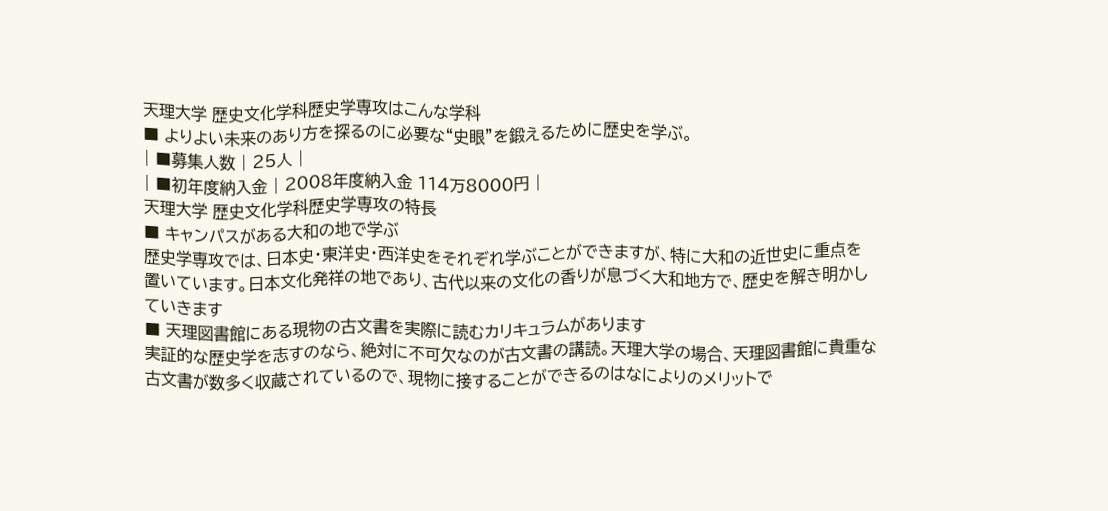天理大学 歴史文化学科歴史学専攻はこんな学科
■ よりよい未来のあり方を探るのに必要な“史眼”を鍛えるために歴史を学ぶ。
| ■募集人数 | 25人 |
| ■初年度納入金 | 2008年度納入金 114万8000円 |
天理大学 歴史文化学科歴史学専攻の特長
■ キャンパスがある大和の地で学ぶ
歴史学専攻では、日本史・東洋史・西洋史をそれぞれ学ぶことができますが、特に大和の近世史に重点を置いています。日本文化発祥の地であり、古代以来の文化の香りが息づく大和地方で、歴史を解き明かしていきます
■ 天理図書館にある現物の古文書を実際に読むカリキュラムがあります
実証的な歴史学を志すのなら、絶対に不可欠なのが古文書の講読。天理大学の場合、天理図書館に貴重な古文書が数多く収蔵されているので、現物に接することができるのはなによりのメリットで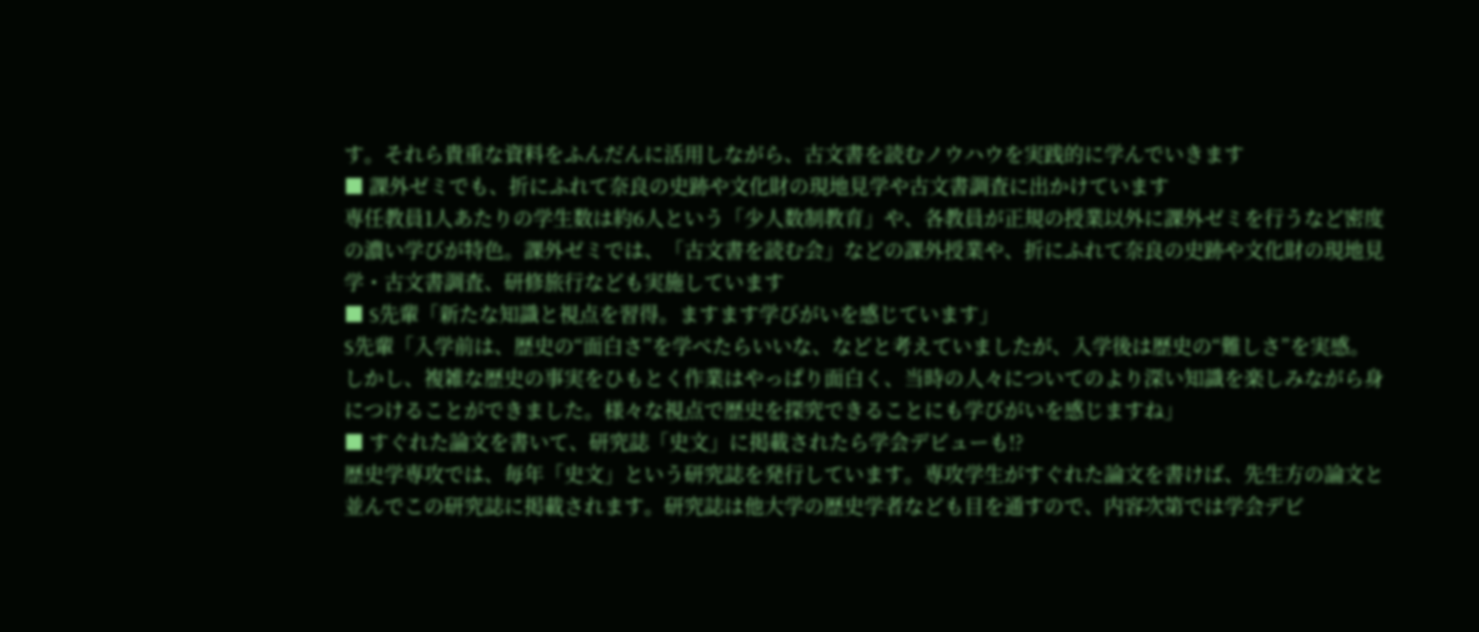す。それら貴重な資料をふんだんに活用しながら、古文書を読むノウハウを実践的に学んでいきます
■ 課外ゼミでも、折にふれて奈良の史跡や文化財の現地見学や古文書調査に出かけています
専任教員1人あたりの学生数は約6人という「少人数制教育」や、各教員が正規の授業以外に課外ゼミを行うなど密度の濃い学びが特色。課外ゼミでは、「古文書を読む会」などの課外授業や、折にふれて奈良の史跡や文化財の現地見学・古文書調査、研修旅行なども実施しています
■ S先輩「新たな知識と視点を習得。ますます学びがいを感じています」
S先輩「入学前は、歴史の“面白さ”を学べたらいいな、などと考えていましたが、入学後は歴史の“難しさ”を実感。しかし、複雑な歴史の事実をひもとく作業はやっぱり面白く、当時の人々についてのより深い知識を楽しみながら身につけることができました。様々な視点で歴史を探究できることにも学びがいを感じますね」
■ すぐれた論文を書いて、研究誌「史文」に掲載されたら学会デビューも!?
歴史学専攻では、毎年「史文」という研究誌を発行しています。専攻学生がすぐれた論文を書けば、先生方の論文と並んでこの研究誌に掲載されます。研究誌は他大学の歴史学者なども目を通すので、内容次第では学会デビ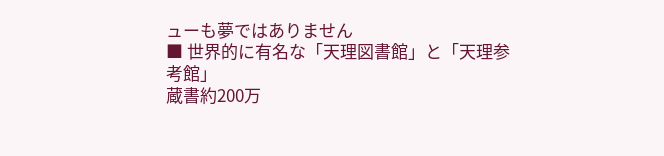ューも夢ではありません
■ 世界的に有名な「天理図書館」と「天理参考館」
蔵書約200万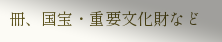冊、国宝・重要文化財など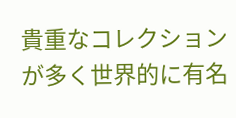貴重なコレクションが多く世界的に有名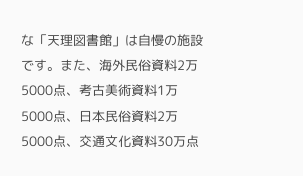な「天理図書館」は自慢の施設です。また、海外民俗資料2万5000点、考古美術資料1万5000点、日本民俗資料2万5000点、交通文化資料30万点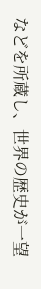などを所蔵し、世界の歴史が一望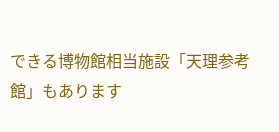できる博物館相当施設「天理参考館」もあります